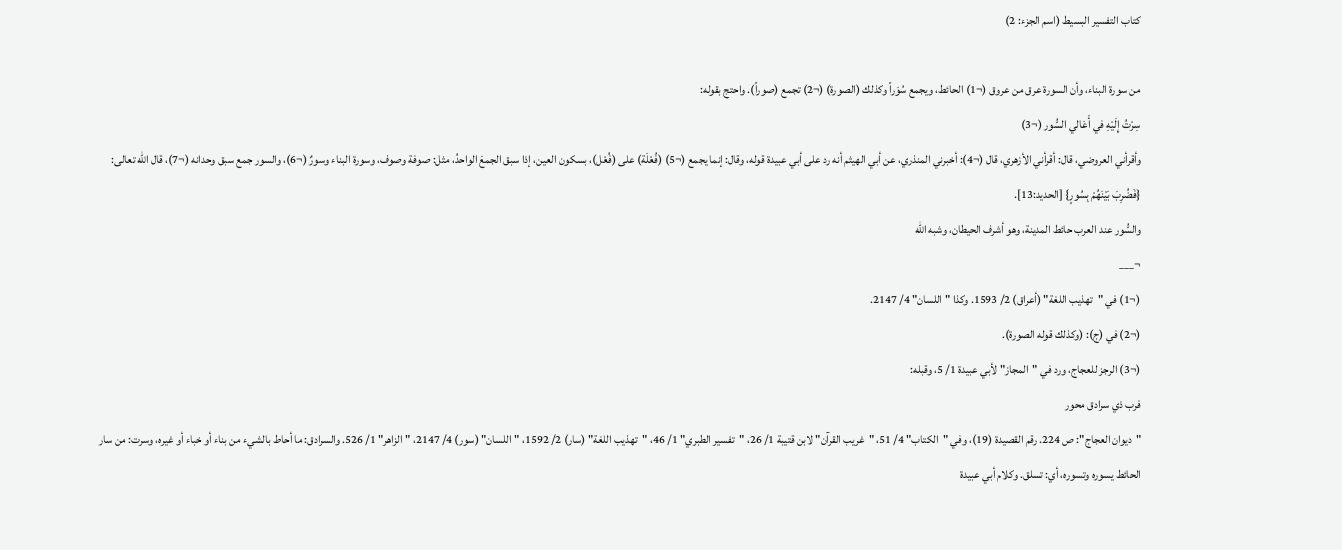كتاب التفسير البسيط (اسم الجزء: 2)

من سورة البناء، وأن السورة عرق من عروق (¬1) الحائط، ويجمع سُوَراً وكذلك (الصورة) (¬2) تجمع (صوراً). واحتج بقوله:
سِرْتُ إِلَيْهِ في أَعَالي السُّور (¬3)
وأقرأني العروضي، قال: أقرأني الأزهري، قال (¬4): أخبرني المنذري، عن أبي الهيثم أنه رد على أبي عبيدة قوله، وقال: إنما يجمع (¬5) (فُعْلَة) على (فُعْل)، بسكون العين، إذا سبق الجمعَ الواحدُ، مثل: صوفة وصوف، وسورة البناء وسورٌ (¬6)، والسور جمع سبق وحدانه (¬7)، قال الله تعالى: {فَضُرِبَ بَيْنَهُمْ بِسُورٍ} [الحديد:13].
والسُّور عند العرب حائط المدينة، وهو أشرف الحيطان، وشبه الله
¬___
(¬1) في "تهذيب اللغة" (أعراق) 2/ 1593. وكذا "اللسان" 4/ 2147.
(¬2) في (ج): (وكذلك قوله الصورة).
(¬3) الرجز للعجاج، ورد في "المجاز" لأبي عبيدة 1/ 5، وقبله:
فرب ذي سرادق محور
"ديوان العجاج": ص 224. رقم القصيدة (19)، وفي "الكتاب" 4/ 51، "غريب القرآن" لابن قتيبة 1/ 26، "تفسير الطبري" 1/ 46، "تهذيب اللغة" (سار) 2/ 1592، "اللسان" (سور) 4/ 2147، "الزاهر" 1/ 526. والسرادق: ما أحاط بالشيء من بناء أو خباء أو غيره، وسرت: من سار الحائط يسوره وتسوره، أي: تسلق. وكلام أبي عبيدة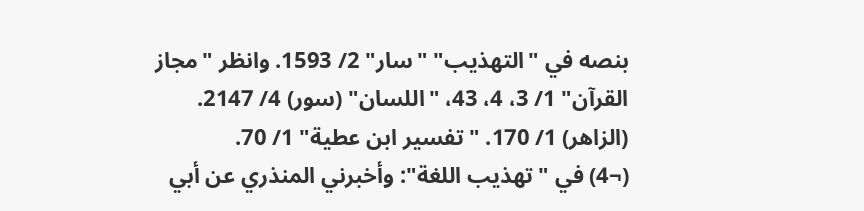بنصه في "التهذيب" "سار" 2/ 1593. وانظر "مجاز القرآن" 1/ 3، 4، 43، "اللسان" (سور) 4/ 2147. (الزاهر) 1/ 170. "تفسير ابن عطية" 1/ 70.
(¬4) في "تهذيب اللغة": وأخبرني المنذري عن أبي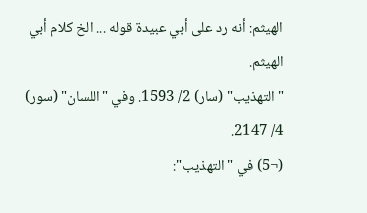الهيثم: أنه رد على أبي عبيدة قوله ... الخ كلام أبي الهيثم.
"التهذيب" (سار) 2/ 1593. وفي "اللسان" (سور) 4/ 2147.
(¬5) في "التهذيب":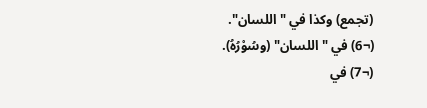(تجمع) وكذا في "اللسان".
(¬6) في "اللسان" (وسُوْرُهُ).
(¬7) في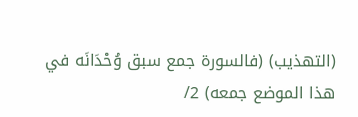(التهذيب) (فالسورة جمع سبق وُحْدَانَه في هذا الموضع جمعه) 2/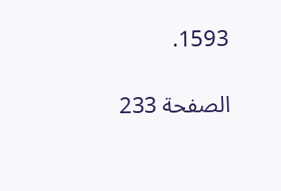1593.

الصفحة 233